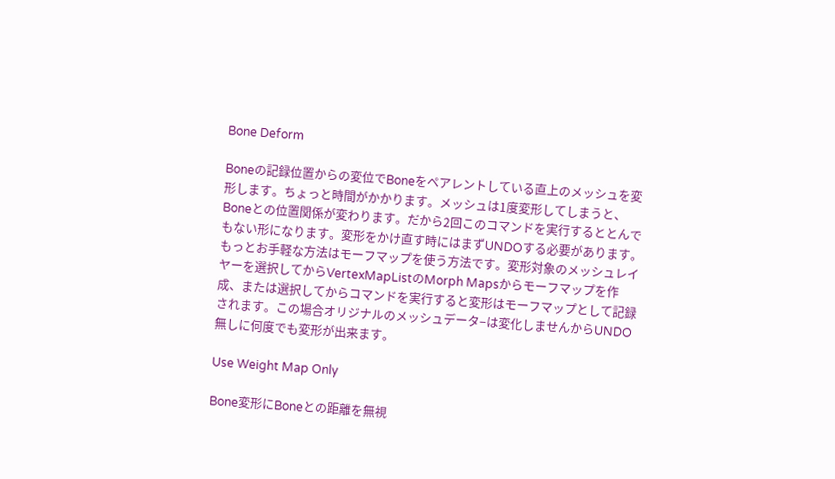Bone Deform

Boneの記録位置からの変位でBoneをペアレントしている直上のメッシュを変形します。ちょっと時間がかかります。メッシュは1度変形してしまうと、Boneとの位置関係が変わります。だから2回このコマンドを実行するととんでもない形になります。変形をかけ直す時にはまずUNDOする必要があります。もっとお手軽な方法はモーフマップを使う方法です。変形対象のメッシュレイヤーを選択してからVertexMapListのMorph Mapsからモーフマップを作成、または選択してからコマンドを実行すると変形はモーフマップとして記録されます。この場合オリジナルのメッシュデータ−は変化しませんからUNDO無しに何度でも変形が出来ます。

Use Weight Map Only

Bone変形にBoneとの距離を無視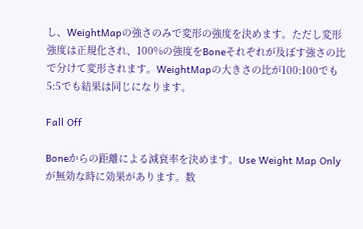し、WeightMapの強さのみで変形の強度を決めます。ただし変形強度は正規化され、100%の強度をBoneそれぞれが及ぼす強さの比で分けて変形されます。WeightMapの大きさの比が100:100でも5:5でも結果は同じになります。

Fall Off

Boneからの距離による減衰率を決めます。Use Weight Map Onlyが無効な時に効果があります。数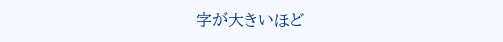字が大きいほど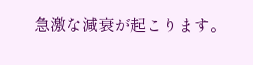急激な減衰が起こります。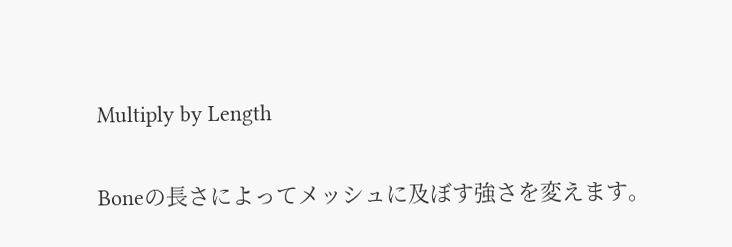Multiply by Length

Boneの長さによってメッシュに及ぼす強さを変えます。